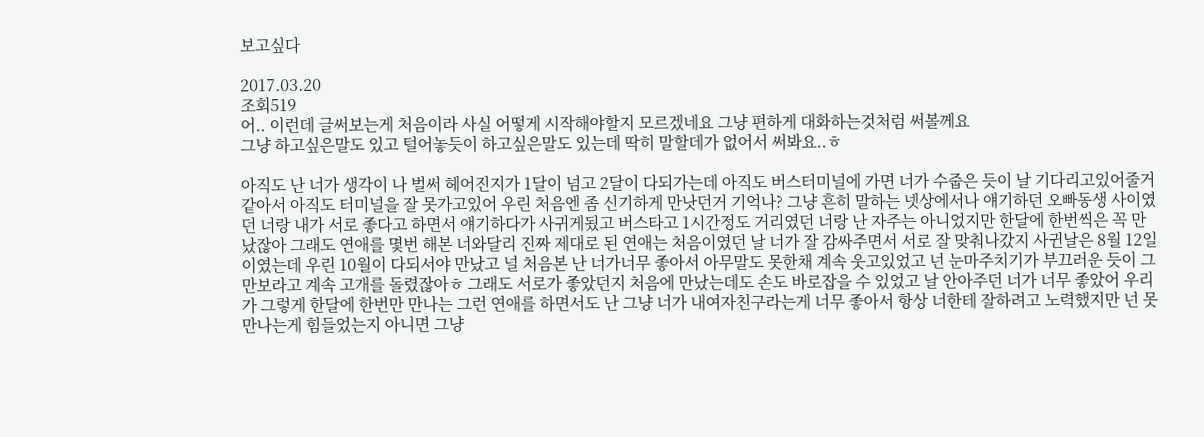보고싶다

2017.03.20
조회519
어.. 이런데 글써보는게 처음이라 사실 어떻게 시작해야할지 모르겠네요 그냥 편하게 대화하는것처럼 써볼께요
그냥 하고싶은말도 있고 털어놓듯이 하고싶은말도 있는데 딱히 말할데가 없어서 써봐요..ㅎ

아직도 난 너가 생각이 나 벌써 헤어진지가 1달이 넘고 2달이 다되가는데 아직도 버스터미널에 가면 너가 수줍은 듯이 날 기다리고있어줄거 같아서 아직도 터미널을 잘 못가고있어 우린 처음엔 좀 신기하게 만낫던거 기억나? 그냥 흔히 말하는 넷상에서나 얘기하던 오빠동생 사이였던 너랑 내가 서로 좋다고 하면서 얘기하다가 사귀게됬고 버스타고 1시간정도 거리였던 너랑 난 자주는 아니었지만 한달에 한번씩은 꼭 만났잖아 그래도 연애를 몇번 해본 너와달리 진짜 제대로 된 연애는 처음이였던 날 너가 잘 감싸주면서 서로 잘 맞춰나갔지 사귄날은 8월 12일이였는데 우린 10월이 다되서야 만났고 널 처음본 난 너가너무 좋아서 아무말도 못한채 계속 웃고있었고 넌 눈마주치기가 부끄러운 듯이 그만보라고 계속 고개를 돌렸잖아ㅎ 그래도 서로가 좋았던지 처음에 만났는데도 손도 바로잡을 수 있었고 날 안아주던 너가 너무 좋았어 우리가 그렇게 한달에 한번만 만나는 그런 연애를 하면서도 난 그냥 너가 내여자친구라는게 너무 좋아서 항상 너한테 잘하려고 노력했지만 넌 못만나는게 힘들었는지 아니면 그냥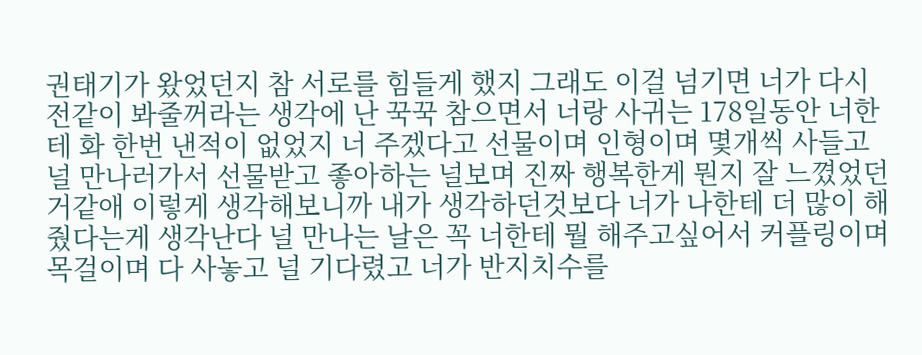권태기가 왔었던지 참 서로를 힘들게 했지 그래도 이걸 넘기면 너가 다시 전같이 봐줄꺼라는 생각에 난 꾹꾹 참으면서 너랑 사귀는 178일동안 너한테 화 한번 낸적이 없었지 너 주겠다고 선물이며 인형이며 몇개씩 사들고 널 만나러가서 선물받고 좋아하는 널보며 진짜 행복한게 뭔지 잘 느꼈었던 거같애 이렇게 생각해보니까 내가 생각하던것보다 너가 나한테 더 많이 해줬다는게 생각난다 널 만나는 날은 꼭 너한테 뭘 해주고싶어서 커플링이며 목걸이며 다 사놓고 널 기다렸고 너가 반지치수를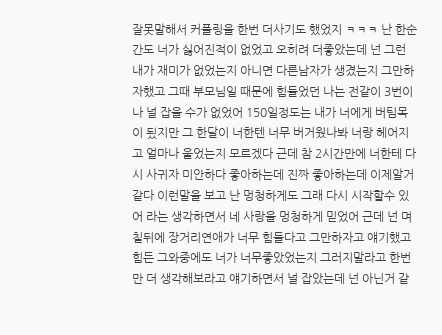잘못말해서 커플링을 한번 더사기도 했었지 ㅋㅋㅋ 난 한순간도 너가 싫어진적이 없었고 오히려 더좋았는데 넌 그런 내가 재미가 없었는지 아니면 다른남자가 생겼는지 그만하자했고 그때 부모님일 때문에 힘들었던 나는 전같이 3번이나 널 잡을 수가 없었어 150일정도는 내가 너에게 버팀목이 됬지만 그 한달이 너한텐 너무 버거웠나봐 너랑 헤어지고 얼마나 울었는지 모르겠다 근데 참 2시간만에 너한테 다시 사귀자 미안하다 좋아하는데 진짜 좋아하는데 이제알거같다 이런말을 보고 난 멍청하게도 그래 다시 시작할수 있어 라는 생각하면서 네 사랑을 멍청하게 믿었어 근데 넌 며칠뒤에 장거리연애가 너무 힘들다고 그만하자고 얘기했고 힘든 그와중에도 너가 너무좋았었는지 그러지말라고 한번만 더 생각해보라고 얘기하면서 널 잡았는데 넌 아닌거 같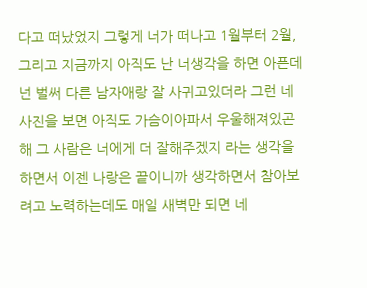다고 떠났었지 그렇게 너가 떠나고 1월부터 2월, 그리고 지금까지 아직도 난 너생각을 하면 아픈데 넌 벌써 다른 남자애랑 잘 사귀고있더라 그런 네사진을 보면 아직도 가슴이아파서 우울해져있곤해 그 사람은 너에게 더 잘해주겠지 라는 생각을 하면서 이젠 나랑은 끝이니까 생각하면서 참아보려고 노력하는데도 매일 새벽만 되면 네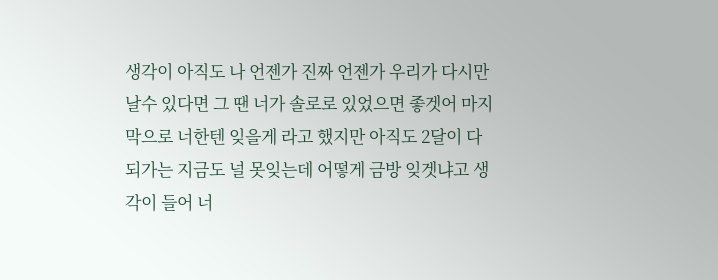생각이 아직도 나 언젠가 진짜 언젠가 우리가 다시만날수 있다면 그 땐 너가 솔로로 있었으면 좋겟어 마지막으로 너한텐 잊을게 라고 했지만 아직도 2달이 다되가는 지금도 널 못잊는데 어떻게 금방 잊겟냐고 생각이 들어 너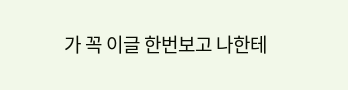가 꼭 이글 한번보고 나한테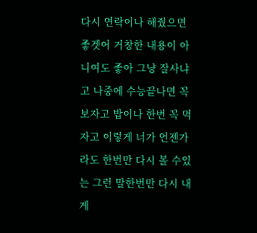다시 연락이나 해줬으면 좋겟어 거창한 내용이 아니여도 좋아 그냥 잘사냐고 나중에 수능끝나면 꼭 보자고 밥이나 한번 꼭 먹자고 이렇게 너가 언젠가라도 한번만 다시 볼 수있는 그런 말한번만 다시 내게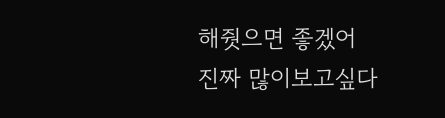해줫으면 좋겠어
진짜 많이보고싶다